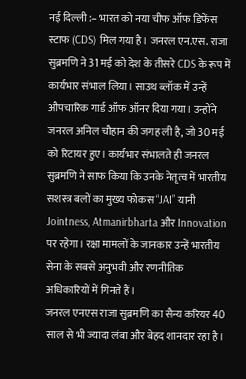नई दिल्ली :– भारत को नया चीफ ऑफ डिफेंस स्टाफ (CDS) मिल गया है। जनरल एन.एस. राजा सुब्रमणि ने 31 मई को देश के तीसरे CDS के रूप में कार्यभार संभाल लिया। साउथ ब्लॉक में उन्हें औपचारिक गार्ड ऑफ ऑनर दिया गया। उन्होंने जनरल अनिल चौहान की जगह ली है, जो 30 मई को रिटायर हुए। कार्यभार संभालते ही जनरल सुब्रमणि ने साफ किया कि उनके नेतृत्व में भारतीय सशस्त्र बलों का मुख्य फोकस “JAI” यानी Jointness, Atmanirbharta और Innovation पर रहेगा। रक्षा मामलों के जानकार उन्हें भारतीय सेना के सबसे अनुभवी और रणनीतिक अधिकारियों में गिनते हैं।
जनरल एनएस राजा सुब्रमणि का सैन्य करियर 40 साल से भी ज्यादा लंबा और बेहद शानदार रहा है।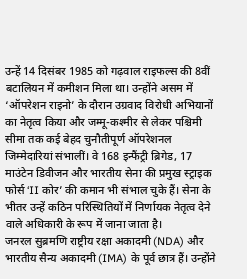उन्हें 14 दिसंबर 1985 को गढ़वाल राइफल्स की 8वीं बटालियन में कमीशन मिला था। उन्होंने असम में ‘ऑपरेशन राइनो’ के दौरान उग्रवाद विरोधी अभियानों का नेतृत्व किया और जम्मू-कश्मीर से लेकर पश्चिमी सीमा तक कई बेहद चुनौतीपूर्ण ऑपरेशनल जिम्मेदारियां संभालीं। वे 168 इन्फैंट्री ब्रिगेड, 17 माउंटेन डिवीजन और भारतीय सेना की प्रमुख स्ट्राइक फोर्स ‘II कोर’ की कमान भी संभाल चुके हैं। सेना के भीतर उन्हें कठिन परिस्थितियों में निर्णायक नेतृत्व देने वाले अधिकारी के रूप में जाना जाता है।
जनरल सुब्रमणि राष्ट्रीय रक्षा अकादमी (NDA) और भारतीय सैन्य अकादमी (IMA) के पूर्व छात्र हैं। उन्होंने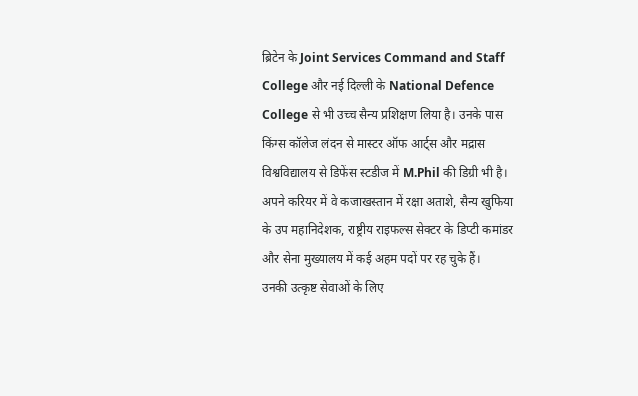ब्रिटेन के Joint Services Command and Staff College और नई दिल्ली के National Defence College से भी उच्च सैन्य प्रशिक्षण लिया है। उनके पास किंग्स कॉलेज लंदन से मास्टर ऑफ आर्ट्स और मद्रास विश्वविद्यालय से डिफेंस स्टडीज में M.Phil की डिग्री भी है। अपने करियर में वे कजाखस्तान में रक्षा अताशे, सैन्य खुफिया के उप महानिदेशक, राष्ट्रीय राइफल्स सेक्टर के डिप्टी कमांडर और सेना मुख्यालय में कई अहम पदों पर रह चुके हैं।
उनकी उत्कृष्ट सेवाओं के लिए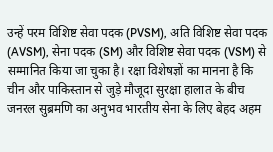उन्हें परम विशिष्ट सेवा पदक (PVSM), अति विशिष्ट सेवा पदक (AVSM), सेना पदक (SM) और विशिष्ट सेवा पदक (VSM) से सम्मानित किया जा चुका है। रक्षा विशेषज्ञों का मानना है कि चीन और पाकिस्तान से जुड़े मौजूदा सुरक्षा हालात के बीच जनरल सुब्रमणि का अनुभव भारतीय सेना के लिए बेहद अहम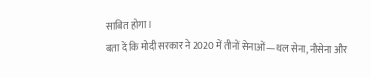साबित होगा।
बता दें कि मोदी सरकार ने 2020 में तीनों सेनाओं—थल सेना, नौसेना और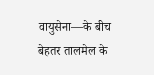वायुसेना—के बीच बेहतर तालमेल के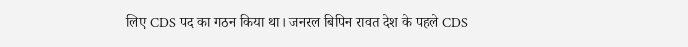लिए CDS पद का गठन किया था। जनरल बिपिन रावत देश के पहले CDS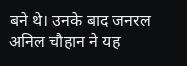बने थे। उनके बाद जनरल अनिल चौहान ने यह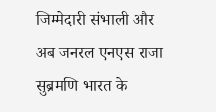जिम्मेदारी संभाली और अब जनरल एनएस राजा सुब्रमणि भारत के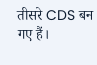तीसरे CDS बन गए हैं।